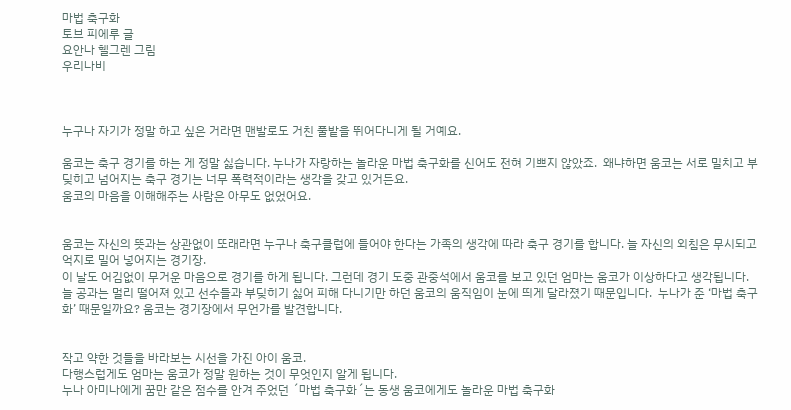마법 축구화
토브 피에루 글
요안나 헬그렌 그림
우리나비



누구나 자기가 정말 하고 싶은 거라면 맨발로도 거친 풀밭을 뛰어다니게 될 거예요.

움코는 축구 경기를 하는 게 정말 싫습니다. 누나가 자랑하는 놀라운 마법 축구화를 신어도 전혀 기쁘지 않았죠.  왜냐하면 움코는 서로 밀치고 부딪히고 넘어지는 축구 경기는 너무 폭력적이라는 생각을 갖고 있거든요.
움코의 마음을 이해해주는 사람은 아무도 없었어요.


움코는 자신의 뜻과는 상관없이 또래라면 누구나 축구클럽에 들어야 한다는 가족의 생각에 따라 축구 경기를 합니다. 늘 자신의 외침은 무시되고 억지로 밀어 넣어지는 경기장.
이 날도 어김없이 무거운 마음으로 경기를 하게 됩니다. 그런데 경기 도중 관중석에서 움코를 보고 있던 엄마는 움코가 이상하다고 생각됩니다.
늘 공과는 멀리 떨어져 있고 선수들과 부딪히기 싫어 피해 다니기만 하던 움코의 움직임이 눈에 띄게 달라졌기 때문입니다.  누나가 준 ‘마법 축구화’ 때문일까요? 움코는 경기장에서 무언가를 발견합니다.


작고 약한 것들을 바라보는 시선을 가진 아이 움코.
다행스럽게도 엄마는 움코가 정말 원하는 것이 무엇인지 알게 됩니다.
누나 아미나에게 꿈만 같은 점수를 안겨 주었던 ´마법 축구화´는 동생 움코에게도 놀라운 마법 축구화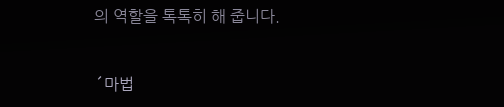의 역할을 톡톡히 해 줍니다.


´마법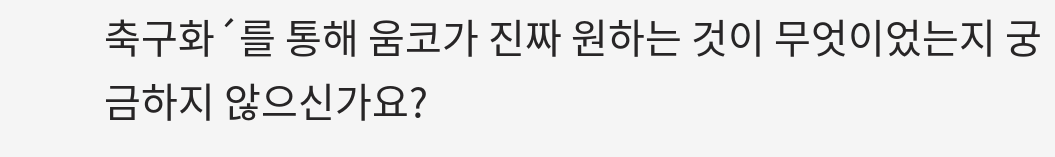축구화´를 통해 움코가 진짜 원하는 것이 무엇이었는지 궁금하지 않으신가요?